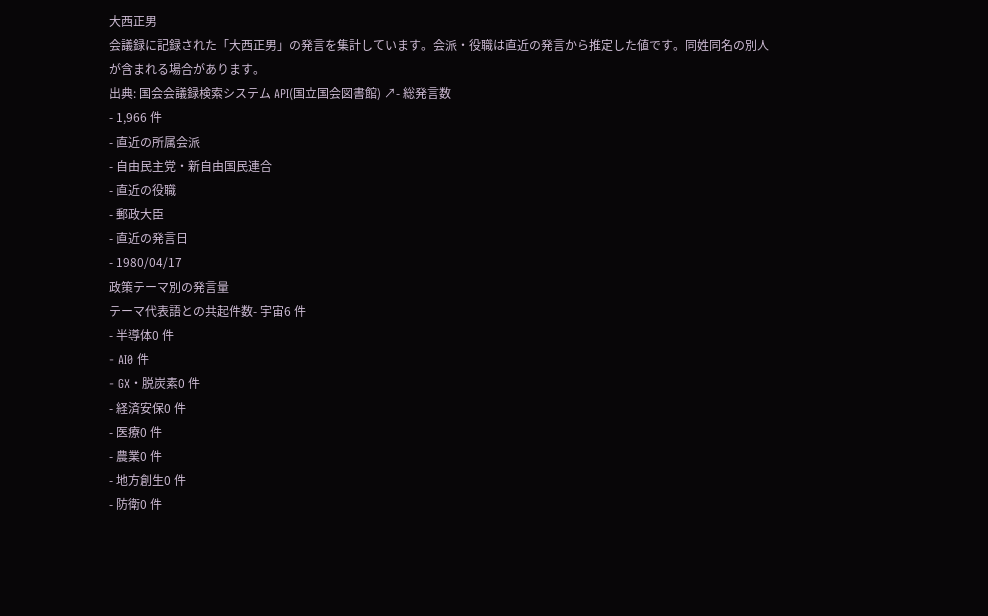大西正男
会議録に記録された「大西正男」の発言を集計しています。会派・役職は直近の発言から推定した値です。同姓同名の別人が含まれる場合があります。
出典: 国会会議録検索システム API(国立国会図書館) ↗- 総発言数
- 1,966 件
- 直近の所属会派
- 自由民主党・新自由国民連合
- 直近の役職
- 郵政大臣
- 直近の発言日
- 1980/04/17
政策テーマ別の発言量
テーマ代表語との共起件数- 宇宙6 件
- 半導体0 件
- AI0 件
- GX・脱炭素0 件
- 経済安保0 件
- 医療0 件
- 農業0 件
- 地方創生0 件
- 防衛0 件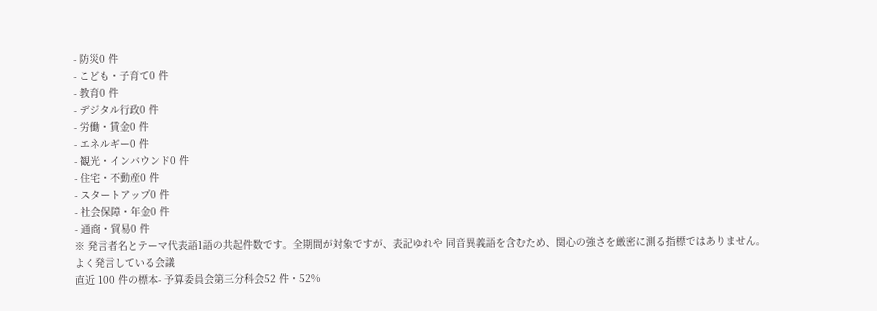- 防災0 件
- こども・子育て0 件
- 教育0 件
- デジタル行政0 件
- 労働・賃金0 件
- エネルギー0 件
- 観光・インバウンド0 件
- 住宅・不動産0 件
- スタートアップ0 件
- 社会保障・年金0 件
- 通商・貿易0 件
※ 発言者名とテーマ代表語1語の共起件数です。全期間が対象ですが、表記ゆれや 同音異義語を含むため、関心の強さを厳密に測る指標ではありません。
よく発言している会議
直近 100 件の標本- 予算委員会第三分科会52 件・52%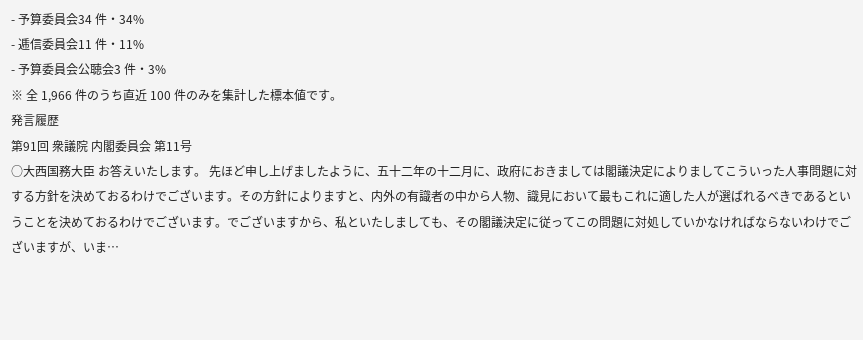- 予算委員会34 件・34%
- 逓信委員会11 件・11%
- 予算委員会公聴会3 件・3%
※ 全 1,966 件のうち直近 100 件のみを集計した標本値です。
発言履歴
第91回 衆議院 内閣委員会 第11号
○大西国務大臣 お答えいたします。 先ほど申し上げましたように、五十二年の十二月に、政府におきましては閣議決定によりましてこういった人事問題に対する方針を決めておるわけでございます。その方針によりますと、内外の有識者の中から人物、識見において最もこれに適した人が選ばれるべきであるということを決めておるわけでございます。でございますから、私といたしましても、その閣議決定に従ってこの問題に対処していかなければならないわけでございますが、いま…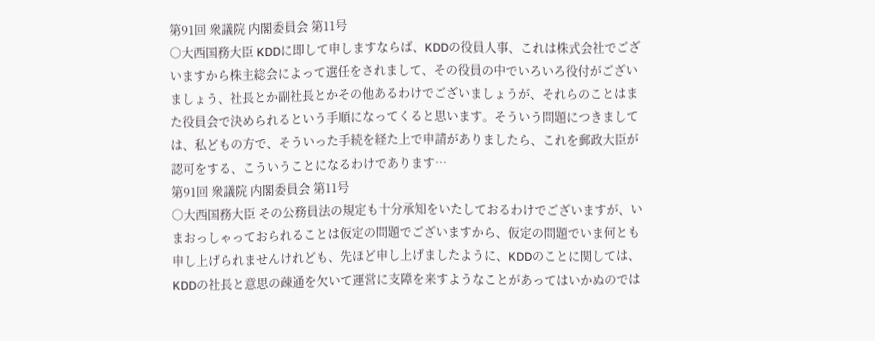第91回 衆議院 内閣委員会 第11号
○大西国務大臣 KDDに即して申しますならば、KDDの役員人事、これは株式会社でございますから株主総会によって選任をされまして、その役員の中でいろいろ役付がございましょう、社長とか副社長とかその他あるわけでございましょうが、それらのことはまた役員会で決められるという手順になってくると思います。そういう問題につきましては、私どもの方で、そういった手続を経た上で申請がありましたら、これを郵政大臣が認可をする、こういうことになるわけであります…
第91回 衆議院 内閣委員会 第11号
○大西国務大臣 その公務員法の規定も十分承知をいたしておるわけでございますが、いまおっしゃっておられることは仮定の問題でございますから、仮定の問題でいま何とも申し上げられませんけれども、先ほど申し上げましたように、KDDのことに関しては、KDDの社長と意思の疎通を欠いて運営に支障を来すようなことがあってはいかぬのでは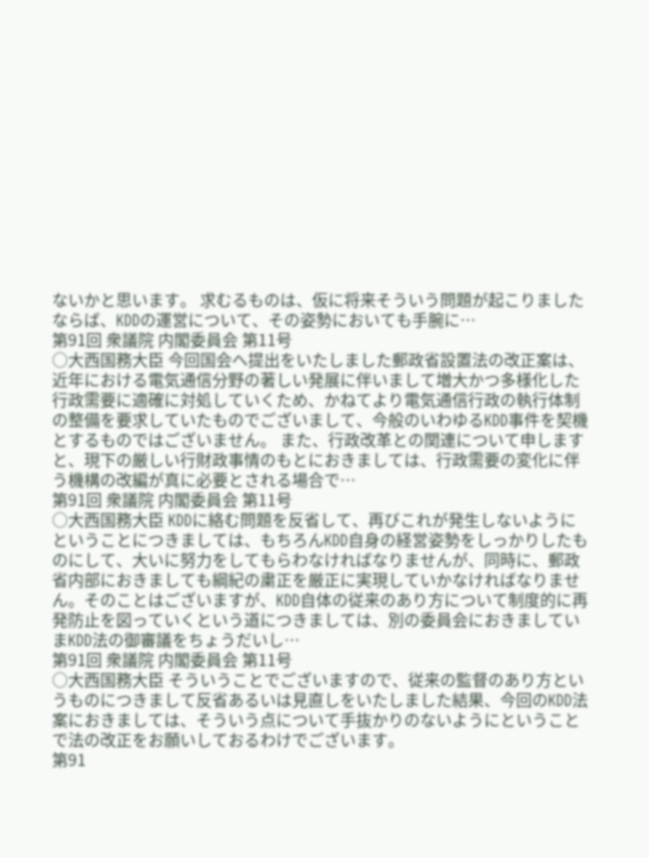ないかと思います。 求むるものは、仮に将来そういう問題が起こりましたならば、KDDの運営について、その姿勢においても手腕に…
第91回 衆議院 内閣委員会 第11号
○大西国務大臣 今回国会へ提出をいたしました郵政省設置法の改正案は、近年における電気通信分野の著しい発展に伴いまして増大かつ多様化した行政需要に適確に対処していくため、かねてより電気通信行政の執行体制の整備を要求していたものでございまして、今般のいわゆるKDD事件を契機とするものではございません。 また、行政改革との関連について申しますと、現下の厳しい行財政事情のもとにおきましては、行政需要の変化に伴う機構の改編が真に必要とされる場合で…
第91回 衆議院 内閣委員会 第11号
○大西国務大臣 KDDに絡む問題を反省して、再びこれが発生しないようにということにつきましては、もちろんKDD自身の経営姿勢をしっかりしたものにして、大いに努力をしてもらわなければなりませんが、同時に、郵政省内部におきましても綱紀の粛正を厳正に実現していかなければなりません。そのことはございますが、KDD自体の従来のあり方について制度的に再発防止を図っていくという道につきましては、別の委員会におきましていまKDD法の御審議をちょうだいし…
第91回 衆議院 内閣委員会 第11号
○大西国務大臣 そういうことでございますので、従来の監督のあり方というものにつきまして反省あるいは見直しをいたしました結果、今回のKDD法案におきましては、そういう点について手抜かりのないようにということで法の改正をお願いしておるわけでございます。
第91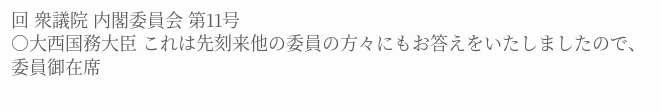回 衆議院 内閣委員会 第11号
○大西国務大臣 これは先刻来他の委員の方々にもお答えをいたしましたので、委員御在席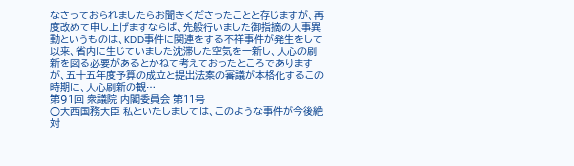なさっておられましたらお聞きくださったことと存じますが、再度改めて申し上げますならば、先般行いました御指摘の人事異動というものは、KDD事件に関連をする不祥事件が発生をして以来、省内に生じていました沈滞した空気を一新し、人心の刷新を図る必要があるとかねて考えておったところでありますが、五十五年度予算の成立と提出法案の審議が本格化するこの時期に、人心刷新の観…
第91回 衆議院 内閣委員会 第11号
○大西国務大臣 私といたしましては、このような事件が今後絶対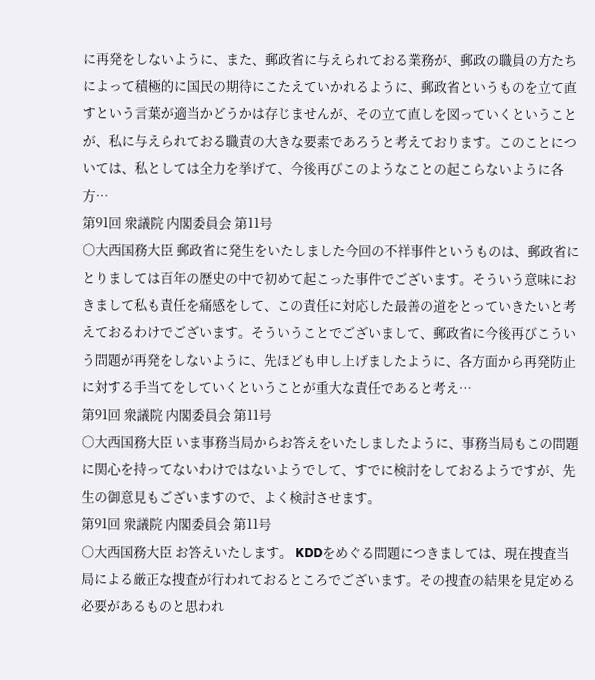に再発をしないように、また、郵政省に与えられておる業務が、郵政の職員の方たちによって積極的に国民の期待にこたえていかれるように、郵政省というものを立て直すという言葉が適当かどうかは存じませんが、その立て直しを図っていくということが、私に与えられておる職責の大きな要素であろうと考えております。このことについては、私としては全力を挙げて、今後再びこのようなことの起こらないように各方…
第91回 衆議院 内閣委員会 第11号
○大西国務大臣 郵政省に発生をいたしました今回の不祥事件というものは、郵政省にとりましては百年の歴史の中で初めて起こった事件でございます。そういう意味におきまして私も責任を痛感をして、この責任に対応した最善の道をとっていきたいと考えておるわけでございます。そういうことでございまして、郵政省に今後再びこういう問題が再発をしないように、先ほども申し上げましたように、各方面から再発防止に対する手当てをしていくということが重大な責任であると考え…
第91回 衆議院 内閣委員会 第11号
○大西国務大臣 いま事務当局からお答えをいたしましたように、事務当局もこの問題に関心を持ってないわけではないようでして、すでに検討をしておるようですが、先生の御意見もございますので、よく検討させます。
第91回 衆議院 内閣委員会 第11号
○大西国務大臣 お答えいたします。 KDDをめぐる問題につきましては、現在捜査当局による厳正な捜査が行われておるところでございます。その捜査の結果を見定める必要があるものと思われ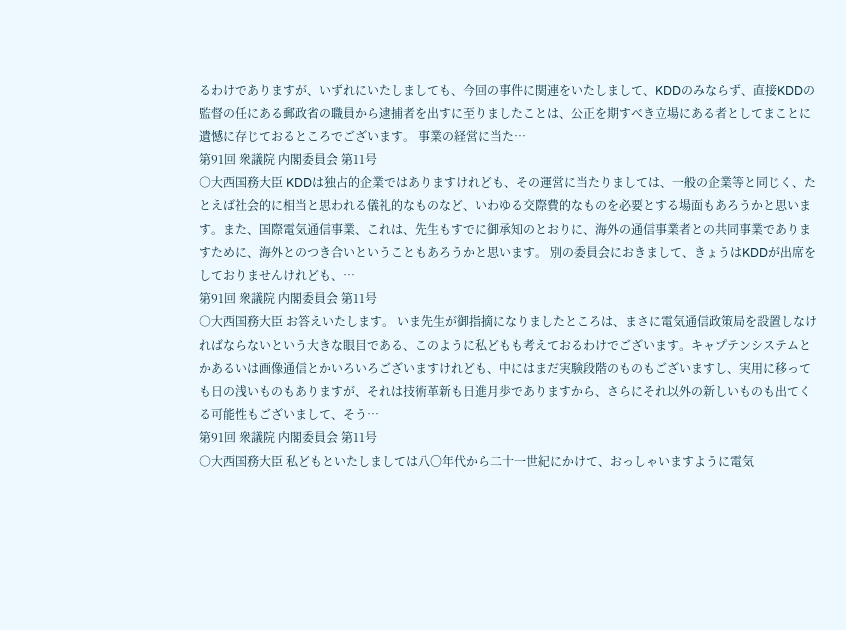るわけでありますが、いずれにいたしましても、今回の事件に関連をいたしまして、KDDのみならず、直接KDDの監督の任にある郵政省の職員から逮捕者を出すに至りましたことは、公正を期すべき立場にある者としてまことに遺憾に存じておるところでございます。 事業の経営に当た…
第91回 衆議院 内閣委員会 第11号
○大西国務大臣 KDDは独占的企業ではありますけれども、その運営に当たりましては、一般の企業等と同じく、たとえば社会的に相当と思われる儀礼的なものなど、いわゆる交際費的なものを必要とする場面もあろうかと思います。また、国際電気通信事業、これは、先生もすでに御承知のとおりに、海外の通信事業者との共同事業でありますために、海外とのつき合いということもあろうかと思います。 別の委員会におきまして、きょうはKDDが出席をしておりませんけれども、…
第91回 衆議院 内閣委員会 第11号
○大西国務大臣 お答えいたします。 いま先生が御指摘になりましたところは、まさに電気通信政策局を設置しなければならないという大きな眼目である、このように私どもも考えておるわけでございます。キャプテンシステムとかあるいは画像通信とかいろいろございますけれども、中にはまだ実験段階のものもございますし、実用に移っても日の浅いものもありますが、それは技術革新も日進月歩でありますから、さらにそれ以外の新しいものも出てくる可能性もございまして、そう…
第91回 衆議院 内閣委員会 第11号
○大西国務大臣 私どもといたしましては八〇年代から二十一世紀にかけて、おっしゃいますように電気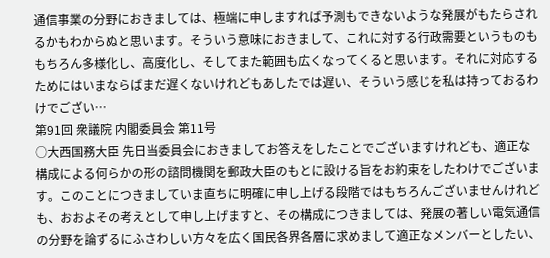通信事業の分野におきましては、極端に申しますれば予測もできないような発展がもたらされるかもわからぬと思います。そういう意味におきまして、これに対する行政需要というものももちろん多様化し、高度化し、そしてまた範囲も広くなってくると思います。それに対応するためにはいまならばまだ遅くないけれどもあしたでは遅い、そういう感じを私は持っておるわけでござい…
第91回 衆議院 内閣委員会 第11号
○大西国務大臣 先日当委員会におきましてお答えをしたことでございますけれども、適正な構成による何らかの形の諮問機関を郵政大臣のもとに設ける旨をお約束をしたわけでございます。このことにつきましていま直ちに明確に申し上げる段階ではもちろんございませんけれども、おおよその考えとして申し上げますと、その構成につきましては、発展の著しい電気通信の分野を論ずるにふさわしい方々を広く国民各界各層に求めまして適正なメンバーとしたい、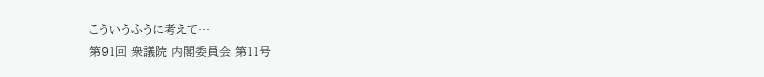こういうふうに考えて…
第91回 衆議院 内閣委員会 第11号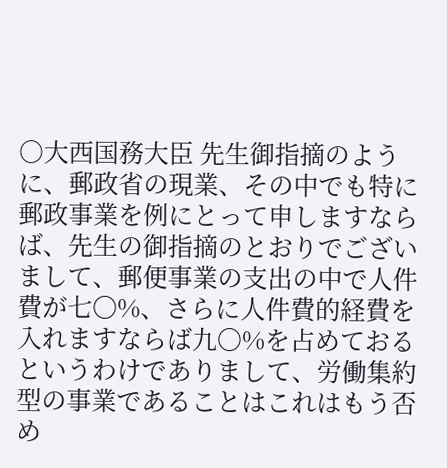○大西国務大臣 先生御指摘のように、郵政省の現業、その中でも特に郵政事業を例にとって申しますならば、先生の御指摘のとおりでございまして、郵便事業の支出の中で人件費が七〇%、さらに人件費的経費を入れますならば九〇%を占めておるというわけでありまして、労働集約型の事業であることはこれはもう否め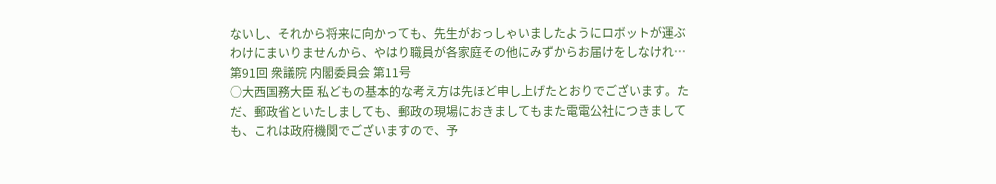ないし、それから将来に向かっても、先生がおっしゃいましたようにロボットが運ぶわけにまいりませんから、やはり職員が各家庭その他にみずからお届けをしなけれ…
第91回 衆議院 内閣委員会 第11号
○大西国務大臣 私どもの基本的な考え方は先ほど申し上げたとおりでございます。ただ、郵政省といたしましても、郵政の現場におきましてもまた電電公社につきましても、これは政府機関でございますので、予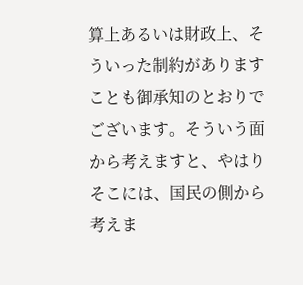算上あるいは財政上、そういった制約がありますことも御承知のとおりでございます。そういう面から考えますと、やはりそこには、国民の側から考えま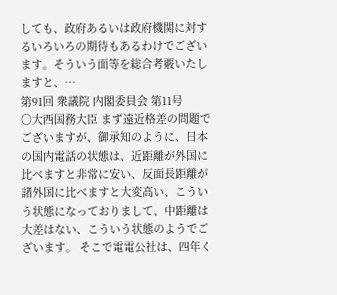しても、政府あるいは政府機関に対するいろいろの期待もあるわけでございます。そういう面等を総合考覈いたしますと、…
第91回 衆議院 内閣委員会 第11号
○大西国務大臣 まず遠近格差の問題でございますが、御承知のように、日本の国内電話の状態は、近距離が外国に比べますと非常に安い、反面長距離が諸外国に比べますと大変高い、こういう状態になっておりまして、中距離は大差はない、こういう状態のようでございます。 そこで電電公社は、四年く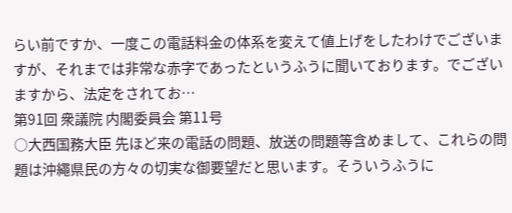らい前ですか、一度この電話料金の体系を変えて値上げをしたわけでございますが、それまでは非常な赤字であったというふうに聞いております。でございますから、法定をされてお…
第91回 衆議院 内閣委員会 第11号
○大西国務大臣 先ほど来の電話の問題、放送の問題等含めまして、これらの問題は沖繩県民の方々の切実な御要望だと思います。そういうふうに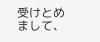受けとめまして、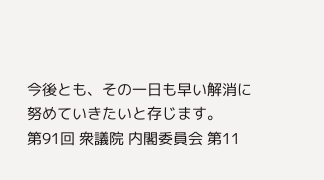今後とも、その一日も早い解消に努めていきたいと存じます。
第91回 衆議院 内閣委員会 第11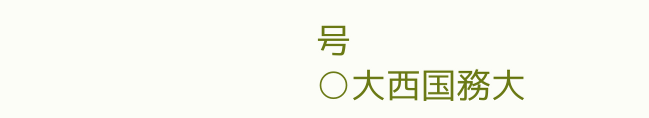号
○大西国務大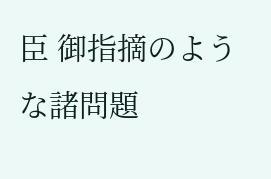臣 御指摘のような諸問題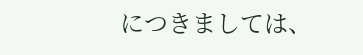につきましては、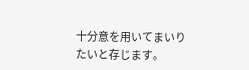十分意を用いてまいりたいと存じます。